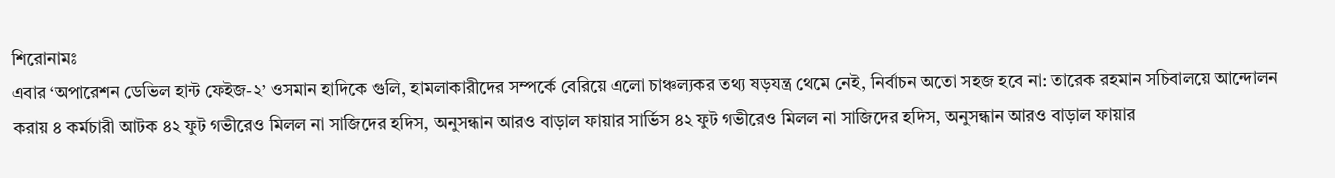শিরোনামঃ
এবার ‘অপারেশন ডেভিল হান্ট ফেইজ-২’ ওসমান হাদিকে গুলি, হামলাকারীদের সম্পর্কে বেরিয়ে এলো চাঞ্চল্যকর তথ্য ষড়যন্ত্র থেমে নেই, নির্বাচন অতো সহজ হবে না: তারেক রহমান সচিবালয়ে আন্দোলন করায় ৪ কর্মচারী আটক ৪২ ফুট গভীরেও মিলল না সাজিদের হদিস, অনুসন্ধান আরও বাড়াল ফায়ার সার্ভিস ৪২ ফুট গভীরেও মিলল না সাজিদের হদিস, অনুসন্ধান আরও বাড়াল ফায়ার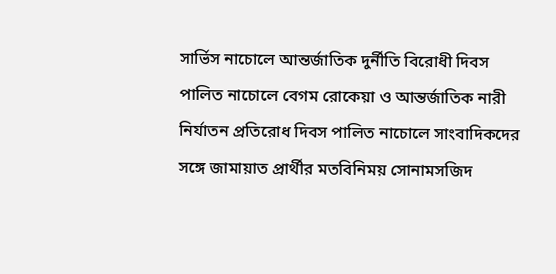সার্ভিস নাচোলে আন্তর্জাতিক দুর্নীতি বিরোধী দিবস পালিত নাচোলে বেগম রোকেয়া ও আন্তর্জাতিক নারী নির্যাতন প্রতিরোধ দিবস পালিত নাচোলে সাংবাদিকদের সঙ্গে জামায়াত প্রার্থীর মতবিনিময় সোনামসজিদ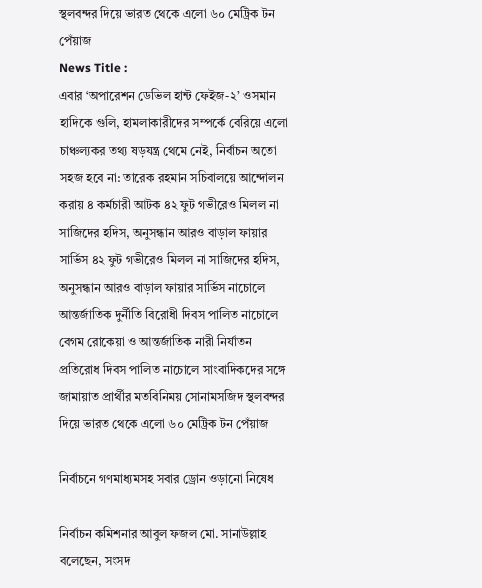স্থলবন্দর দিয়ে ভারত থেকে এলো ৬০ মেট্রিক টন পেঁয়াজ
News Title :
এবার ‘অপারেশন ডেভিল হান্ট ফেইজ-২’ ওসমান হাদিকে গুলি, হামলাকারীদের সম্পর্কে বেরিয়ে এলো চাঞ্চল্যকর তথ্য ষড়যন্ত্র থেমে নেই, নির্বাচন অতো সহজ হবে না: তারেক রহমান সচিবালয়ে আন্দোলন করায় ৪ কর্মচারী আটক ৪২ ফুট গভীরেও মিলল না সাজিদের হদিস, অনুসন্ধান আরও বাড়াল ফায়ার সার্ভিস ৪২ ফুট গভীরেও মিলল না সাজিদের হদিস, অনুসন্ধান আরও বাড়াল ফায়ার সার্ভিস নাচোলে আন্তর্জাতিক দুর্নীতি বিরোধী দিবস পালিত নাচোলে বেগম রোকেয়া ও আন্তর্জাতিক নারী নির্যাতন প্রতিরোধ দিবস পালিত নাচোলে সাংবাদিকদের সঙ্গে জামায়াত প্রার্থীর মতবিনিময় সোনামসজিদ স্থলবন্দর দিয়ে ভারত থেকে এলো ৬০ মেট্রিক টন পেঁয়াজ

নির্বাচনে গণমাধ্যমসহ সবার ড্রোন ওড়ানো নিষেধ

নির্বাচন কমিশনার আবুল ফজল মো. সানাউল্লাহ বলেছেন, সংসদ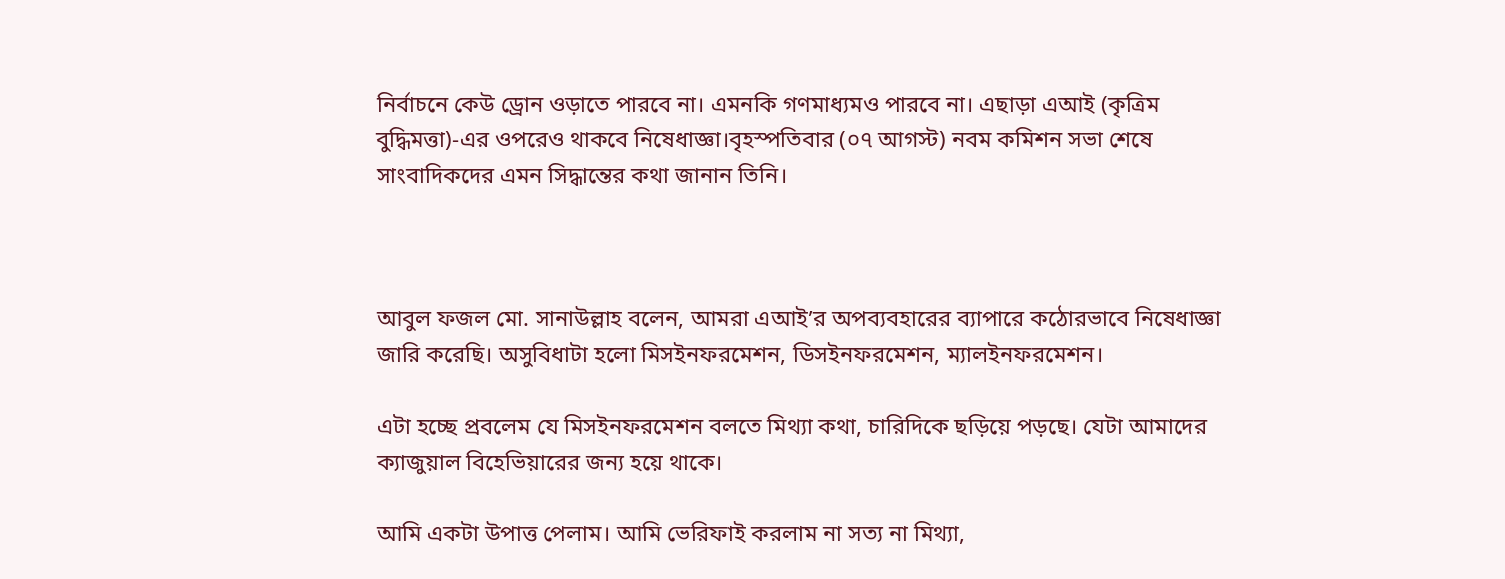নির্বাচনে কেউ ড্রোন ওড়াতে পারবে না। এমনকি গণমাধ্যমও পারবে না। এছাড়া এআই (কৃত্রিম বুদ্ধিমত্তা)-এর ওপরেও থাকবে নিষেধাজ্ঞা।বৃহস্পতিবার (০৭ আগস্ট) নবম কমিশন সভা শেষে সাংবাদিকদের এমন সিদ্ধান্তের কথা জানান তিনি।



আবুল ফজল মো. সানাউল্লাহ বলেন, আমরা এআই’র অপব্যবহারের ব্যাপারে কঠোরভাবে নিষেধাজ্ঞা জারি করেছি। অসুবিধাটা হলো মিসইনফরমেশন, ডিসইনফরমেশন, ম্যালইনফরমেশন।

এটা হচ্ছে প্রবলেম যে মিসইনফরমেশন বলতে মিথ্যা কথা, চারিদিকে ছড়িয়ে পড়ছে। যেটা আমাদের ক্যাজুয়াল বিহেভিয়ারের জন্য হয়ে থাকে।

আমি একটা উপাত্ত পেলাম। আমি ভেরিফাই করলাম না সত্য না মিথ্যা,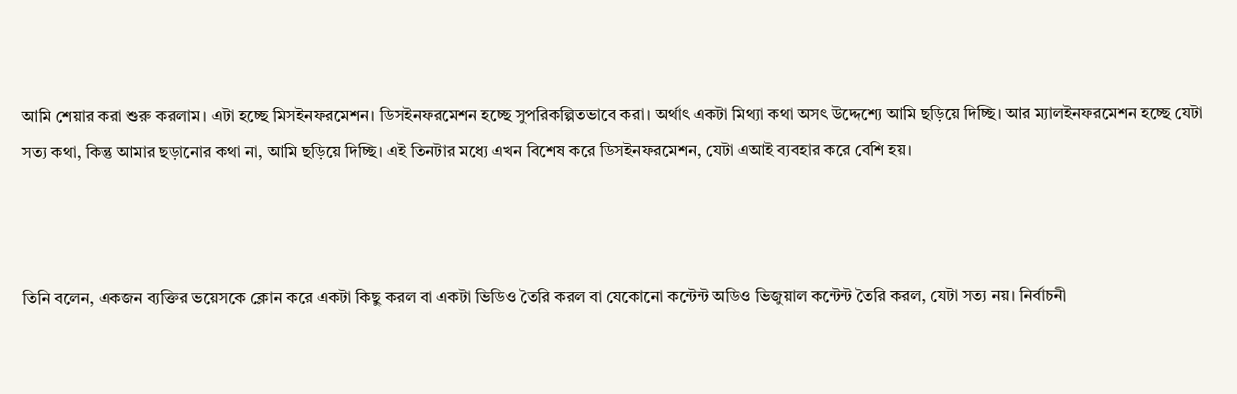আমি শেয়ার করা শুরু করলাম। এটা হচ্ছে মিসইনফরমেশন। ডিসইনফরমেশন হচ্ছে সুপরিকল্পিতভাবে করা। অর্থাৎ একটা মিথ্যা কথা অসৎ উদ্দেশ্যে আমি ছড়িয়ে দিচ্ছি। আর ম্যালইনফরমেশন হচ্ছে যেটা সত্য কথা, কিন্তু আমার ছড়ানোর কথা না, আমি ছড়িয়ে দিচ্ছি। এই তিনটার মধ্যে এখন বিশেষ করে ডিসইনফরমেশন, যেটা এআই ব্যবহার করে বেশি হয়।



তিনি বলেন, একজন ব্যক্তির ভয়েসকে ক্লোন করে একটা কিছু করল বা একটা ভিডিও তৈরি করল বা যেকোনো কন্টেন্ট অডিও ভিজুয়াল কন্টেন্ট তৈরি করল, যেটা সত্য নয়। নির্বাচনী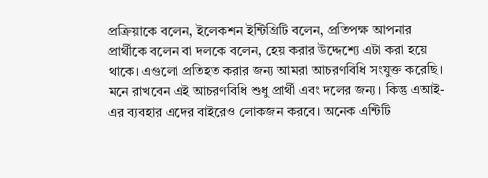প্রক্রিয়াকে বলেন, ইলেকশন ইন্টিগ্রিটি বলেন, প্রতিপক্ষ আপনার প্রার্থীকে বলেন বা দলকে বলেন, হেয় করার উদ্দেশ্যে এটা করা হয়ে থাকে। এগুলো প্রতিহত করার জন্য আমরা আচরণবিধি সংযুক্ত করেছি। মনে রাখবেন এই আচরণবিধি শুধু প্রার্থী এবং দলের জন্য। কিন্তু এআই-এর ব্যবহার এদের বাইরেও লোকজন করবে। অনেক এন্টিটি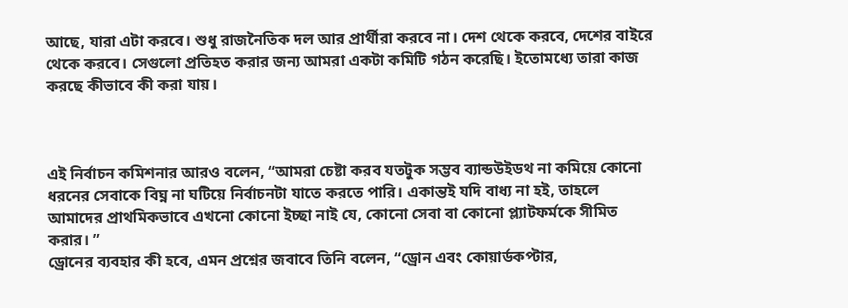আছে, যারা এটা করবে। শুধু রাজনৈতিক দল আর প্রার্থীরা করবে না। দেশ থেকে করবে, দেশের বাইরে থেকে করবে। সেগুলো প্রতিহত করার জন্য আমরা একটা কমিটি গঠন করেছি। ইতোমধ্যে তারা কাজ করছে কীভাবে কী করা যায়।



এই নির্বাচন কমিশনার আরও বলেন, “আমরা চেষ্টা করব যতটুক সম্ভব ব্যান্ডউইডথ না কমিয়ে কোনো ধরনের সেবাকে বিঘ্ন না ঘটিয়ে নির্বাচনটা যাতে করতে পারি। একান্তই যদি বাধ্য না হই, তাহলে আমাদের প্রাথমিকভাবে এখনো কোনো ইচ্ছা নাই যে, কোনো সেবা বা কোনো প্ল্যাটফর্মকে সীমিত করার। ”
ড্রোনের ব্যবহার কী হবে, এমন প্রশ্নের জবাবে তিনি বলেন, “ড্রোন এবং কোয়ার্ডকপ্টার,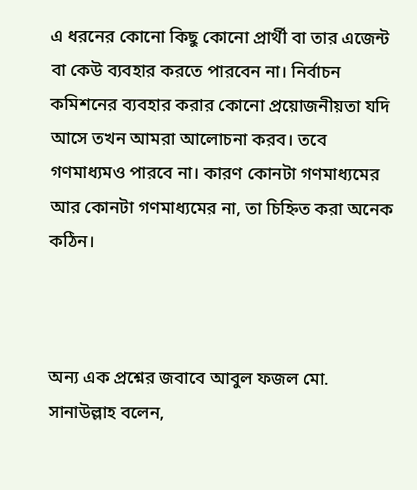এ ধরনের কোনো কিছু কোনো প্রার্থী বা তার এজেন্ট বা কেউ ব্যবহার করতে পারবেন না। নির্বাচন কমিশনের ব্যবহার করার কোনো প্রয়োজনীয়তা যদি আসে তখন আমরা আলোচনা করব। তবে গণমাধ্যমও পারবে না। কারণ কোনটা গণমাধ্যমের আর কোনটা গণমাধ্যমের না, তা চিহ্নিত করা অনেক কঠিন।



অন্য এক প্রশ্নের জবাবে আবুল ফজল মো. সানাউল্লাহ বলেন,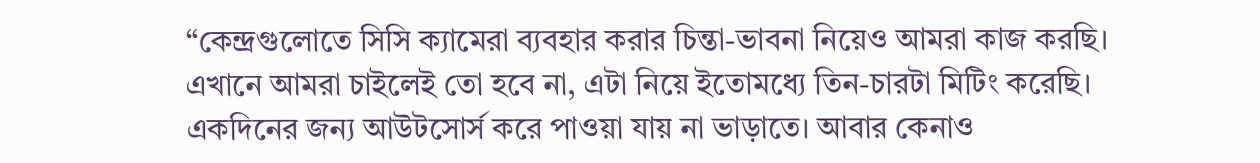“কেন্দ্রগুলোতে সিসি ক্যামেরা ব্যবহার করার চিন্তা-ভাবনা নিয়েও আমরা কাজ করছি। এখানে আমরা চাইলেই তো হবে না, এটা নিয়ে ইতোমধ্যে তিন-চারটা মিটিং করেছি। একদিনের জন্য আউটসোর্স করে পাওয়া যায় না ভাড়াতে। আবার কেনাও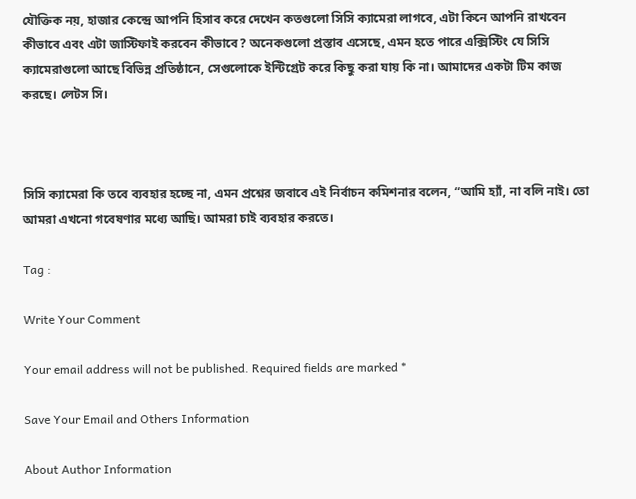যৌক্তিক নয়, হাজার কেন্দ্রে আপনি হিসাব করে দেখেন কতগুলো সিসি ক্যামেরা লাগবে, এটা কিনে আপনি রাখবেন কীভাবে এবং এটা জাস্টিফাই করবেন কীভাবে? অনেকগুলো প্রস্তাব এসেছে, এমন হতে পারে এক্সিস্টিং যে সিসি ক্যামেরাগুলো আছে বিভিন্ন প্রতিষ্ঠানে, সেগুলোকে ইন্টিগ্রেট করে কিছু করা যায় কি না। আমাদের একটা টিম কাজ করছে। লেটস সি।



সিসি ক্যামেরা কি তবে ব্যবহার হচ্ছে না, এমন প্রশ্নের জবাবে এই নির্বাচন কমিশনার বলেন, “আমি হ্যাঁ, না বলি নাই। তো আমরা এখনো গবেষণার মধ্যে আছি। আমরা চাই ব্যবহার করতে।

Tag :

Write Your Comment

Your email address will not be published. Required fields are marked *

Save Your Email and Others Information

About Author Information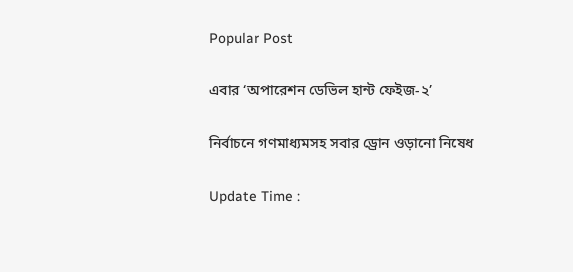Popular Post

এবার ‘অপারেশন ডেভিল হান্ট ফেইজ-২’

নির্বাচনে গণমাধ্যমসহ সবার ড্রোন ওড়ানো নিষেধ

Update Time :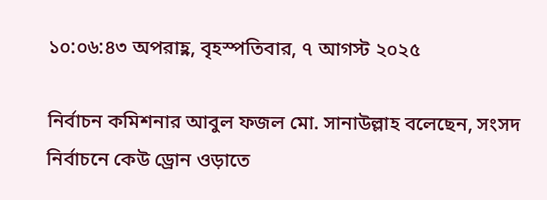১০:০৬:৪৩ অপরাহ্ণ, বৃহস্পতিবার, ৭ আগস্ট ২০২৫

নির্বাচন কমিশনার আবুল ফজল মো. সানাউল্লাহ বলেছেন, সংসদ নির্বাচনে কেউ ড্রোন ওড়াতে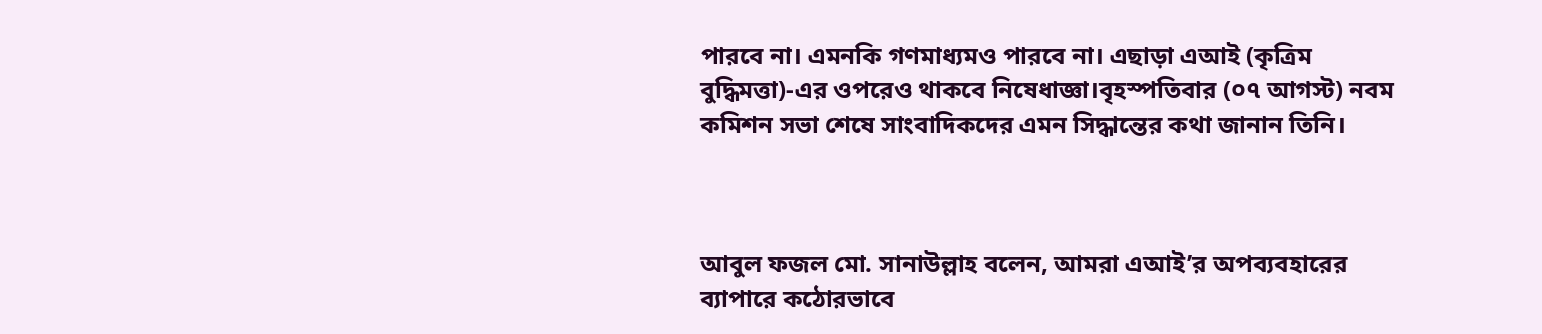পারবে না। এমনকি গণমাধ্যমও পারবে না। এছাড়া এআই (কৃত্রিম বুদ্ধিমত্তা)-এর ওপরেও থাকবে নিষেধাজ্ঞা।বৃহস্পতিবার (০৭ আগস্ট) নবম কমিশন সভা শেষে সাংবাদিকদের এমন সিদ্ধান্তের কথা জানান তিনি।



আবুল ফজল মো. সানাউল্লাহ বলেন, আমরা এআই’র অপব্যবহারের ব্যাপারে কঠোরভাবে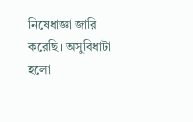নিষেধাজ্ঞা জারি করেছি। অসুবিধাটা হলো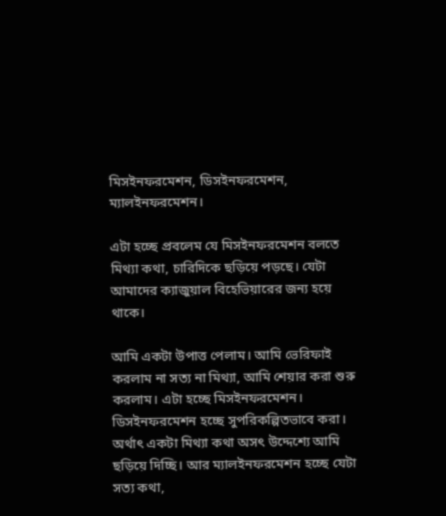মিসইনফরমেশন, ডিসইনফরমেশন, ম্যালইনফরমেশন।

এটা হচ্ছে প্রবলেম যে মিসইনফরমেশন বলতে মিথ্যা কথা, চারিদিকে ছড়িয়ে পড়ছে। যেটা আমাদের ক্যাজুয়াল বিহেভিয়ারের জন্য হয়ে থাকে।

আমি একটা উপাত্ত পেলাম। আমি ভেরিফাই করলাম না সত্য না মিথ্যা, আমি শেয়ার করা শুরু করলাম। এটা হচ্ছে মিসইনফরমেশন। ডিসইনফরমেশন হচ্ছে সুপরিকল্পিতভাবে করা। অর্থাৎ একটা মিথ্যা কথা অসৎ উদ্দেশ্যে আমি ছড়িয়ে দিচ্ছি। আর ম্যালইনফরমেশন হচ্ছে যেটা সত্য কথা,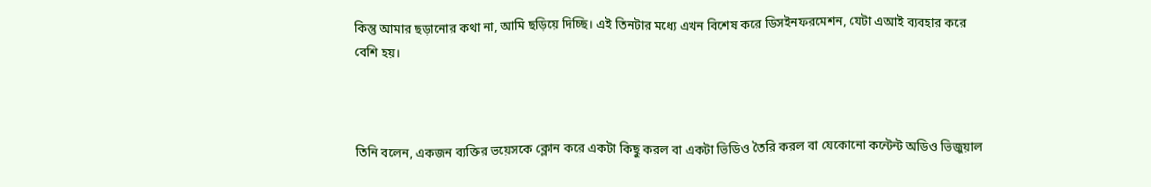কিন্তু আমার ছড়ানোর কথা না, আমি ছড়িয়ে দিচ্ছি। এই তিনটার মধ্যে এখন বিশেষ করে ডিসইনফরমেশন, যেটা এআই ব্যবহার করে বেশি হয়।



তিনি বলেন, একজন ব্যক্তির ভয়েসকে ক্লোন করে একটা কিছু করল বা একটা ভিডিও তৈরি করল বা যেকোনো কন্টেন্ট অডিও ভিজুয়াল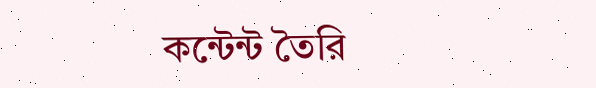কন্টেন্ট তৈরি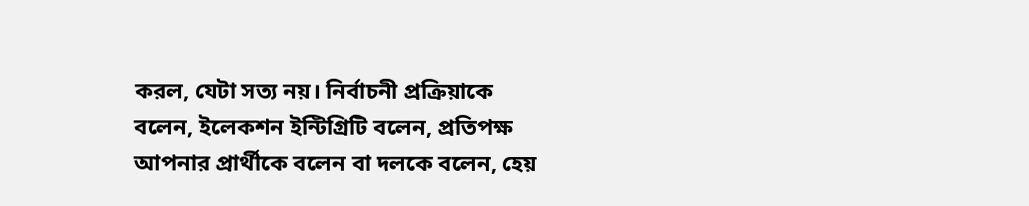করল, যেটা সত্য নয়। নির্বাচনী প্রক্রিয়াকে বলেন, ইলেকশন ইন্টিগ্রিটি বলেন, প্রতিপক্ষ আপনার প্রার্থীকে বলেন বা দলকে বলেন, হেয়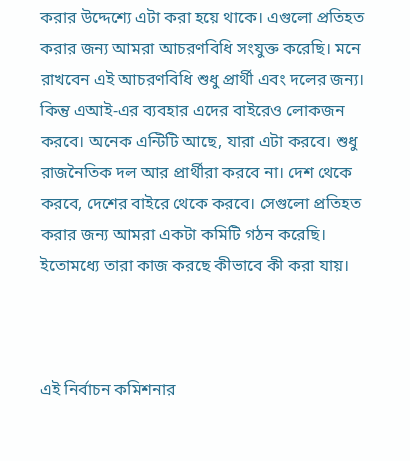করার উদ্দেশ্যে এটা করা হয়ে থাকে। এগুলো প্রতিহত করার জন্য আমরা আচরণবিধি সংযুক্ত করেছি। মনে রাখবেন এই আচরণবিধি শুধু প্রার্থী এবং দলের জন্য। কিন্তু এআই-এর ব্যবহার এদের বাইরেও লোকজন করবে। অনেক এন্টিটি আছে, যারা এটা করবে। শুধু রাজনৈতিক দল আর প্রার্থীরা করবে না। দেশ থেকে করবে, দেশের বাইরে থেকে করবে। সেগুলো প্রতিহত করার জন্য আমরা একটা কমিটি গঠন করেছি। ইতোমধ্যে তারা কাজ করছে কীভাবে কী করা যায়।



এই নির্বাচন কমিশনার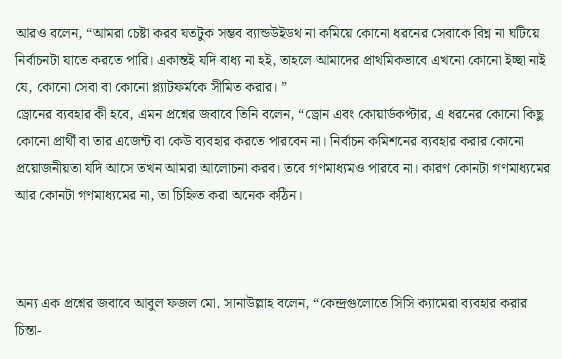আরও বলেন, “আমরা চেষ্টা করব যতটুক সম্ভব ব্যান্ডউইডথ না কমিয়ে কোনো ধরনের সেবাকে বিঘ্ন না ঘটিয়ে নির্বাচনটা যাতে করতে পারি। একান্তই যদি বাধ্য না হই, তাহলে আমাদের প্রাথমিকভাবে এখনো কোনো ইচ্ছা নাই যে, কোনো সেবা বা কোনো প্ল্যাটফর্মকে সীমিত করার। ”
ড্রোনের ব্যবহার কী হবে, এমন প্রশ্নের জবাবে তিনি বলেন, “ড্রোন এবং কোয়ার্ডকপ্টার, এ ধরনের কোনো কিছু কোনো প্রার্থী বা তার এজেন্ট বা কেউ ব্যবহার করতে পারবেন না। নির্বাচন কমিশনের ব্যবহার করার কোনো প্রয়োজনীয়তা যদি আসে তখন আমরা আলোচনা করব। তবে গণমাধ্যমও পারবে না। কারণ কোনটা গণমাধ্যমের আর কোনটা গণমাধ্যমের না, তা চিহ্নিত করা অনেক কঠিন।



অন্য এক প্রশ্নের জবাবে আবুল ফজল মো. সানাউল্লাহ বলেন, “কেন্দ্রগুলোতে সিসি ক্যামেরা ব্যবহার করার চিন্তা-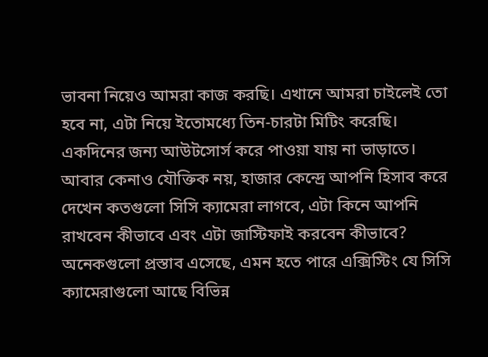ভাবনা নিয়েও আমরা কাজ করছি। এখানে আমরা চাইলেই তো হবে না, এটা নিয়ে ইতোমধ্যে তিন-চারটা মিটিং করেছি। একদিনের জন্য আউটসোর্স করে পাওয়া যায় না ভাড়াতে। আবার কেনাও যৌক্তিক নয়, হাজার কেন্দ্রে আপনি হিসাব করে দেখেন কতগুলো সিসি ক্যামেরা লাগবে, এটা কিনে আপনি রাখবেন কীভাবে এবং এটা জাস্টিফাই করবেন কীভাবে? অনেকগুলো প্রস্তাব এসেছে, এমন হতে পারে এক্সিস্টিং যে সিসি ক্যামেরাগুলো আছে বিভিন্ন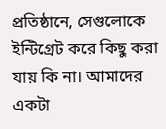প্রতিষ্ঠানে, সেগুলোকে ইন্টিগ্রেট করে কিছু করা যায় কি না। আমাদের একটা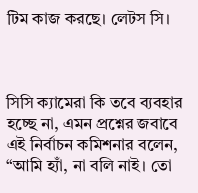টিম কাজ করছে। লেটস সি।



সিসি ক্যামেরা কি তবে ব্যবহার হচ্ছে না, এমন প্রশ্নের জবাবে এই নির্বাচন কমিশনার বলেন, “আমি হ্যাঁ, না বলি নাই। তো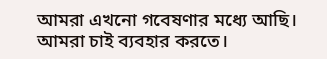আমরা এখনো গবেষণার মধ্যে আছি। আমরা চাই ব্যবহার করতে।